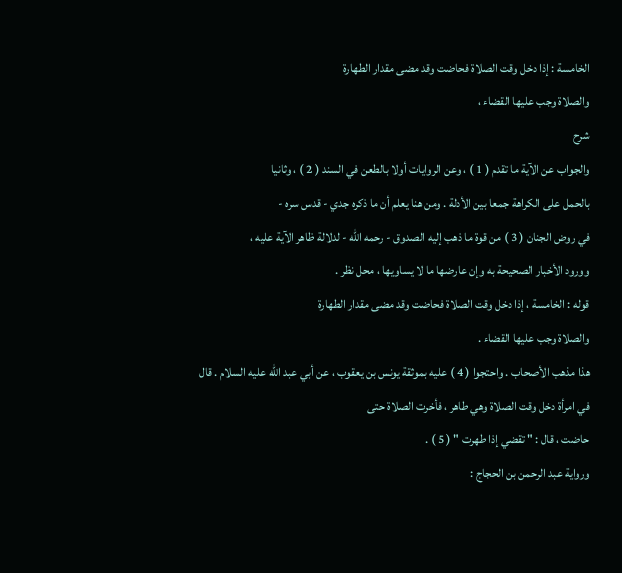الخامسة : إذا دخل وقت الصلاة فحاضت وقد مضى مقدار الطهارة
والصلاة وجب عليها القضاء ،
شرح
والجواب عن الآية ما تقدم ( 1 ) ، وعن الروايات أولا بالطعن في السند ( 2 ) ، وثانيا
بالحمل على الكراهة جمعا بين الأدلة . ومن هنا يعلم أن ما ذكره جدي - قدس سره -
في روض الجنان ( 3 ) من قوة ما ذهب إليه الصدوق - رحمه الله - لدلالة ظاهر الآية عليه ،
وورود الأخبار الصحيحة به وإن عارضها ما لا يساويها ، محل نظر .
قوله : الخامسة ، إذا دخل وقت الصلاة فحاضت وقد مضى مقدار الطهارة
والصلاة وجب عليها القضاء .
هذا مذهب الأصحاب . واحتجوا ( 4 ) عليه بموثقة يونس بن يعقوب ، عن أبي عبد الله عليه السلام . قال في امرأة دخل وقت الصلاة وهي طاهر ، فأخرت الصلاة حتى
حاضت ، قال : " تقضي إذا طهرت " ( 5 ) .
ورواية عبد الرحمن بن الحجاج :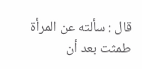قال : سألته عن المرأة طمثت بعد أن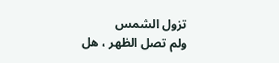تزول الشمس
ولم تصل الظهر ، هل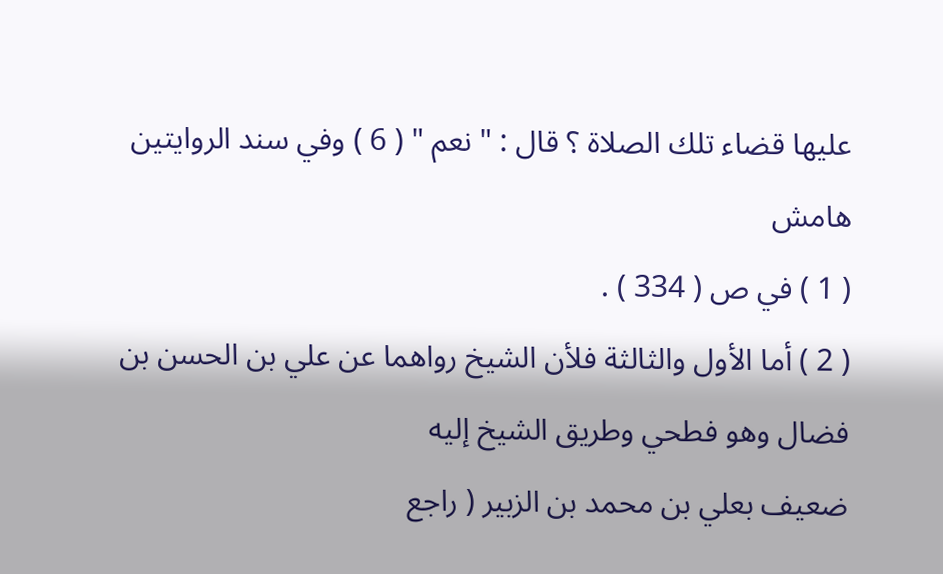عليها قضاء تلك الصلاة ؟ قال : " نعم " ( 6 ) وفي سند الروايتين
هامش
( 1 ) في ص ( 334 ) .
( 2 ) أما الأول والثالثة فلأن الشيخ رواهما عن علي بن الحسن بن فضال وهو فطحي وطريق الشيخ إليه
ضعيف بعلي بن محمد بن الزبير ( راجع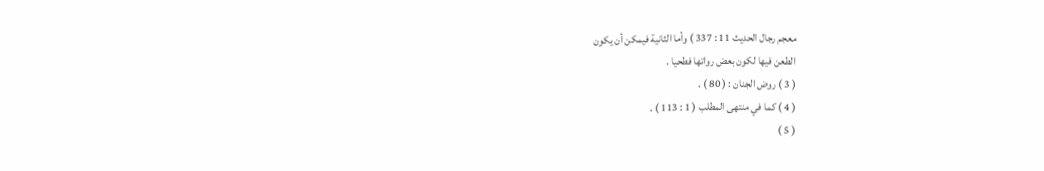معجم رجال الحديث 11 : 337 ) وأما الثانية فيمكن أن يكون
الطعن فيها لكون بعض رواتها فطحيا .
( 3 ) روض الجنان : ( 80 ) .
( 4 ) كما في منتهى المطلب ( 1 : 113 ) .
( 5 )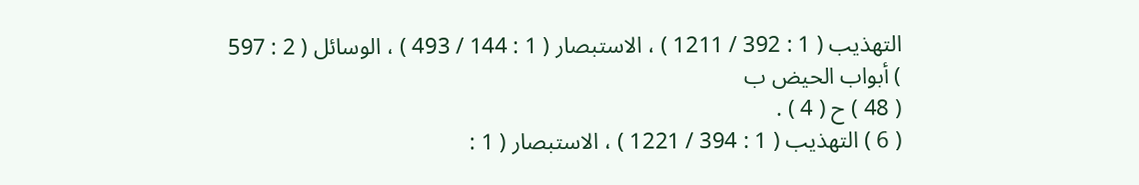التهذيب ( 1 : 392 / 1211 ) ، الاستبصار ( 1 : 144 / 493 ) ، الوسائل ( 2 : 597 ) أبواب الحيض ب
( 48 ) ح ( 4 ) .
( 6 ) التهذيب ( 1 : 394 / 1221 ) ، الاستبصار ( 1 :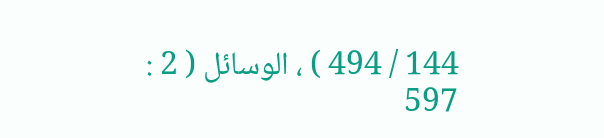144 / 494 ) ، الوسائل ( 2 : 597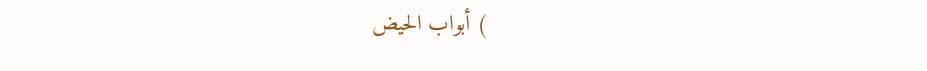) أبواب الحيض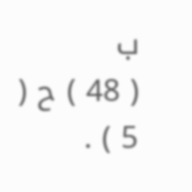ب
( 48 ) ح ( 5 ) .